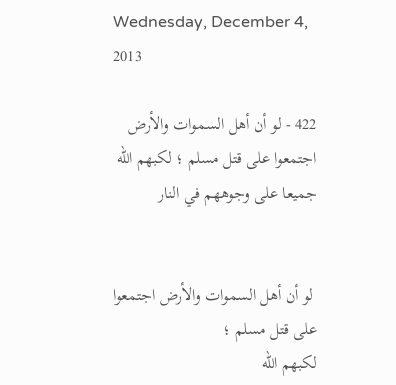Wednesday, December 4, 2013

422 - لو أن أهل السموات والأرض اجتمعوا على قتل مسلم ؛ لكبهم الله جميعا على وجوههم في النار


 لو أن أهل السموات والأرض اجتمعوا على قتل مسلم ؛
لكبهم الله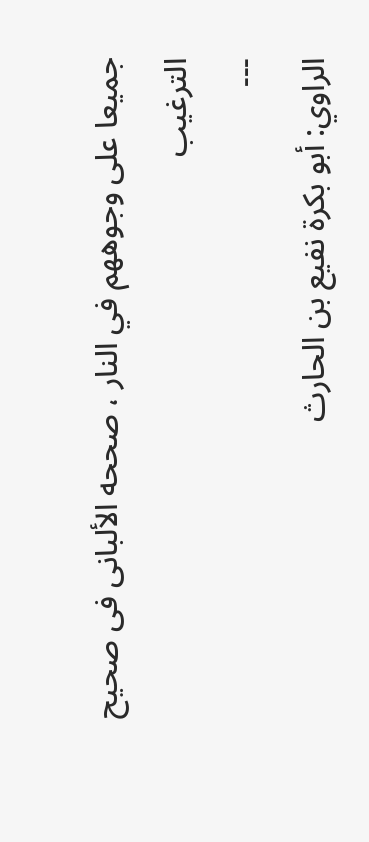جميعا على وجوههم في النار ، صححه الألبانى فى صحيح الترغيب
---
الراوي: أبو بكرة نفيع بن الحارث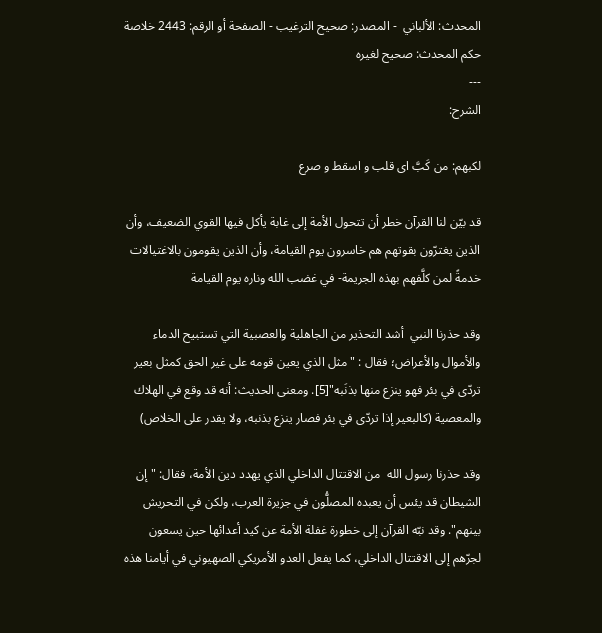المحدث: الألباني  - المصدر: صحيح الترغيب - الصفحة أو الرقم: 2443 خلاصة حكم المحدث: صحيح لغيره
---
الشرح:

لكبهم: من كَبَّ اى قلب و اسقط و صرع

قد بيّن لنا القرآن خطر أن تتحول الأمة إلى غابة يأكل فيها القوي الضعيف، وأن الذين يغترّون بقوتهم هم خاسرون يوم القيامة، وأن الذين يقومون بالاغتيالات خدمةً لمن كلَّفهم بهذه الجريمة- في غضب الله وناره يوم القيامة

وقد حذرنا النبي  أشد التحذير من الجاهلية والعصبية التي تستبيح الدماء والأموال والأعراض؛ فقال : "مثل الذي يعين قومه على غير الحق كمثل بعير تردّى في بئر فهو ينزع منها بذنَبه"[5]. ومعنى الحديث: أنه قد وقع في الهلاك والمعصية (كالبعير إذا تردّى في بئر فصار ينزع بذنبه، ولا يقدر على الخلاص)

وقد حذرنا رسول الله  من الاقتتال الداخلي الذي يهدد دين الأمة، فقال: "إن الشيطان قد يئس أن يعبده المصلُّون في جزيرة العرب، ولكن في التحريش بينهم". وقد نبّه القرآن إلى خطورة غفلة الأمة عن كيد أعدائها حين يسعون لجرّهم إلى الاقتتال الداخلي، كما يفعل العدو الأمريكي الصهيوني في أيامنا هذه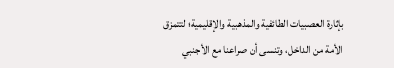بإثارة العصبيات الطائفية والمذهبية والإقليمية؛ لتتمزق الأمة من الداخل، وتنسى أن صراعنا مع الأجنبي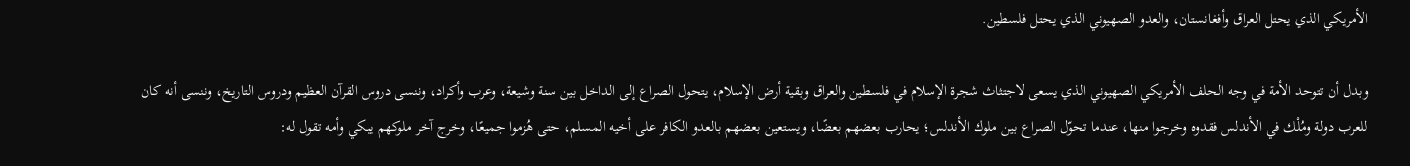الأمريكي الذي يحتل العراق وأفغانستان، والعدو الصهيوني الذي يحتل فلسطين.

وبدل أن تتوحد الأمة في وجه الحلف الأمريكي الصهيوني الذي يسعى لاجتثاث شجرة الإسلام في فلسطين والعراق وبقية أرض الإسلام، يتحول الصراع إلى الداخل بين سنة وشيعة، وعرب وأكراد، وننسى دروس القرآن العظيم ودروس التاريخ، وننسى أنه كان للعرب دولة ومُلْك في الأندلس فقدوه وخرجوا منها، عندما تحوّل الصراع بين ملوك الأندلس؛ يحارب بعضهم بعضًا، ويستعين بعضهم بالعدو الكافر على أخيه المسلم، حتى هُزموا جميعًا، وخرج آخر ملوكهم يبكي وأمه تقول له: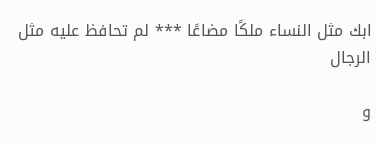ابك مثل النساء ملكًا مضاعًا *** لم تحافظ عليه مثل الرجال

و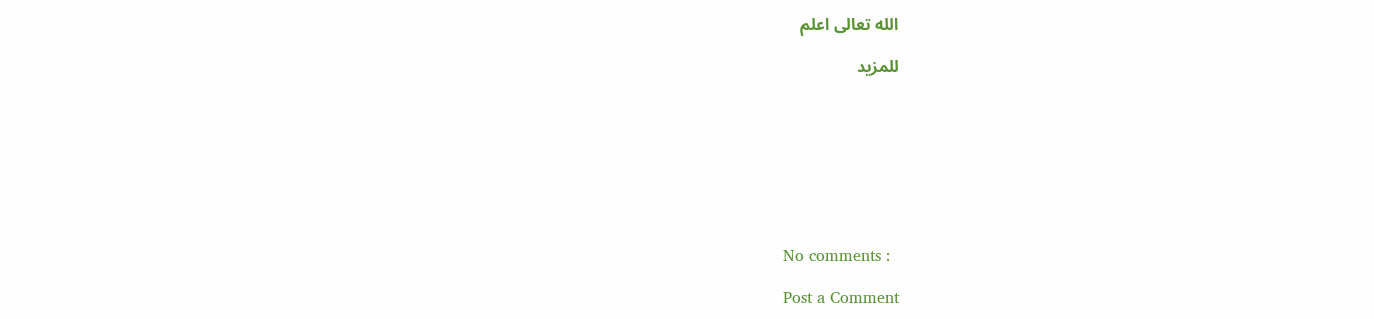الله تعالى اعلم

للمزيد








No comments :

Post a Comment